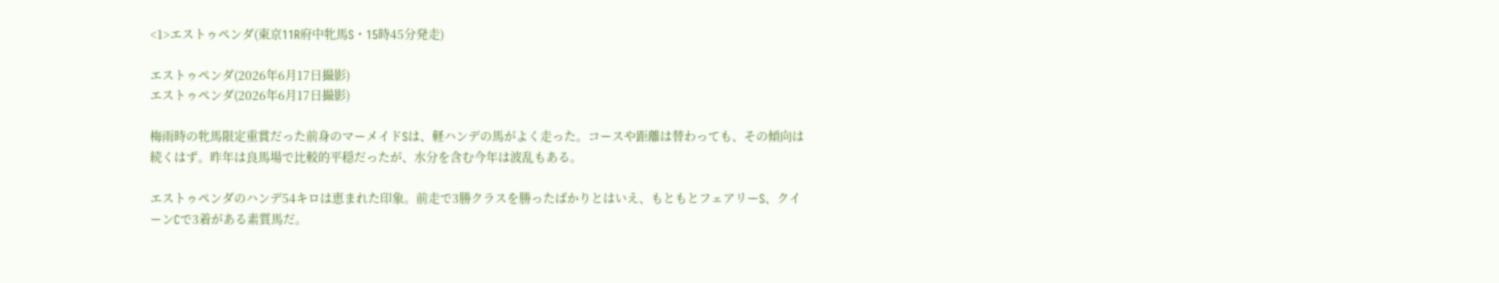<1>エストゥペンダ(東京11R府中牝馬S・15時45分発走)

エストゥペンダ(2026年6月17日撮影)
エストゥペンダ(2026年6月17日撮影)

梅雨時の牝馬限定重賞だった前身のマーメイドSは、軽ハンデの馬がよく走った。コースや距離は替わっても、その傾向は続くはず。昨年は良馬場で比較的平穏だったが、水分を含む今年は波乱もある。

エストゥペンダのハンデ54キロは恵まれた印象。前走で3勝クラスを勝ったばかりとはいえ、もともとフェアリーS、クイーンCで3着がある素質馬だ。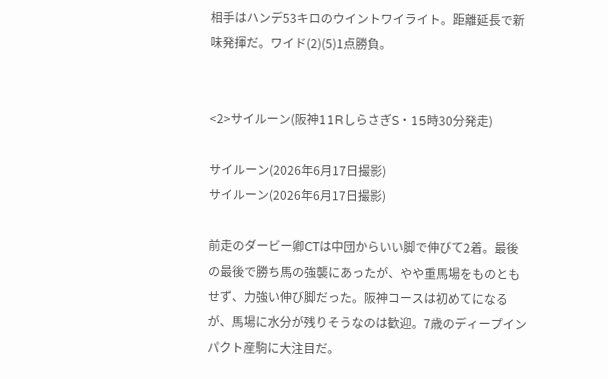相手はハンデ53キロのウイントワイライト。距離延長で新味発揮だ。ワイド(2)(5)1点勝負。


<2>サイルーン(阪神11RしらさぎS・15時30分発走)

サイルーン(2026年6月17日撮影)
サイルーン(2026年6月17日撮影)

前走のダービー卿CTは中団からいい脚で伸びて2着。最後の最後で勝ち馬の強襲にあったが、やや重馬場をものともせず、力強い伸び脚だった。阪神コースは初めてになるが、馬場に水分が残りそうなのは歓迎。7歳のディープインパクト産駒に大注目だ。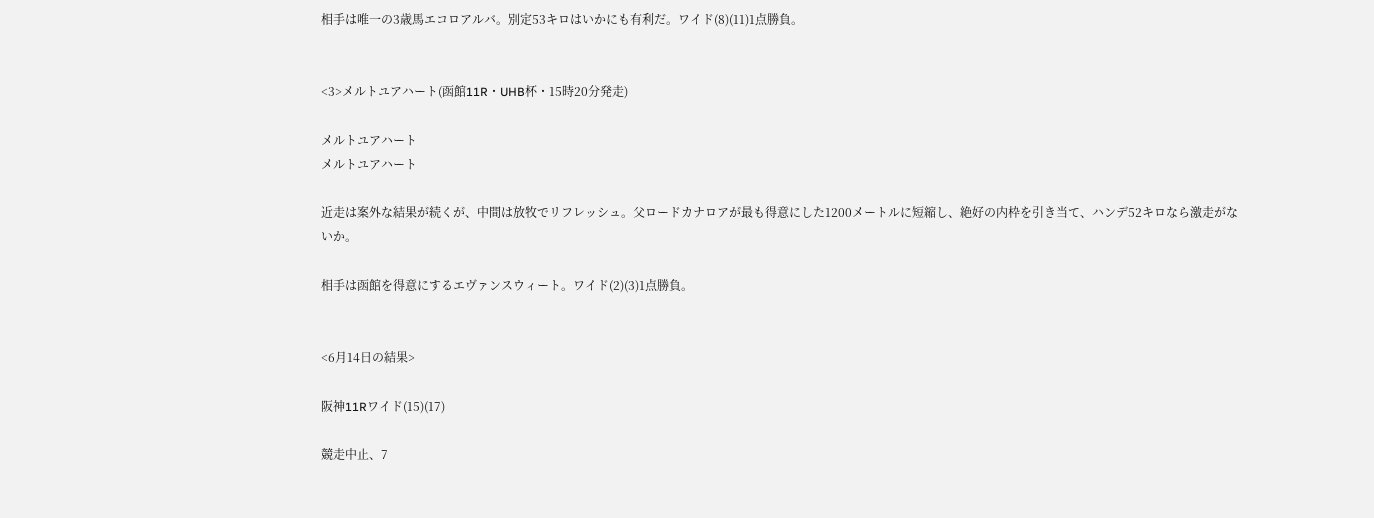相手は唯一の3歳馬エコロアルバ。別定53キロはいかにも有利だ。ワイド(8)(11)1点勝負。


<3>メルトユアハート(函館11R・UHB杯・15時20分発走)

メルトユアハート
メルトユアハート

近走は案外な結果が続くが、中間は放牧でリフレッシュ。父ロードカナロアが最も得意にした1200メートルに短縮し、絶好の内枠を引き当て、ハンデ52キロなら激走がないか。

相手は函館を得意にするエヴァンスウィート。ワイド(2)(3)1点勝負。


<6月14日の結果>

阪神11Rワイド(15)(17)

競走中止、7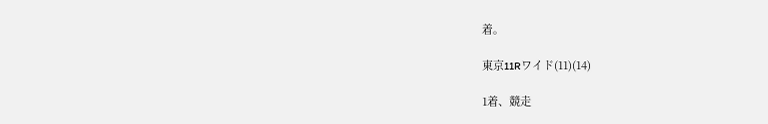着。

東京11Rワイド(11)(14)

1着、競走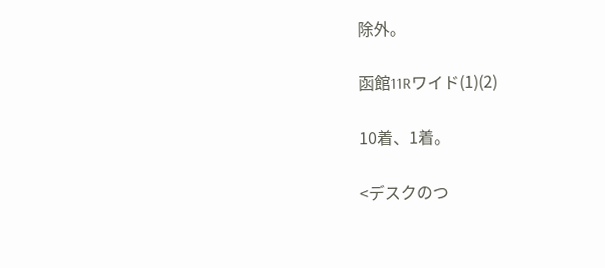除外。

函館11Rワイド(1)(2)

10着、1着。

<デスクのつ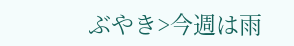ぶやき>今週は雨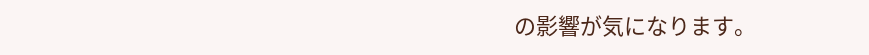の影響が気になります。